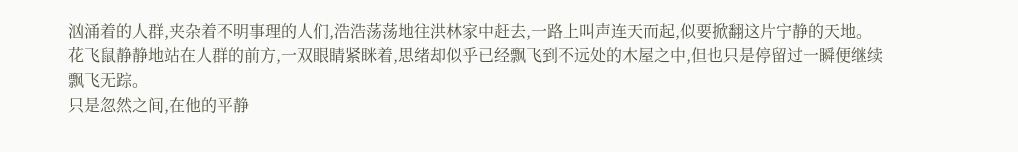汹涌着的人群,夹杂着不明事理的人们,浩浩荡荡地往洪林家中赶去,一路上叫声连天而起,似要掀翻这片宁静的天地。
花飞鼠静静地站在人群的前方,一双眼睛紧眯着,思绪却似乎已经飘飞到不远处的木屋之中,但也只是停留过一瞬便继续飘飞无踪。
只是忽然之间,在他的平静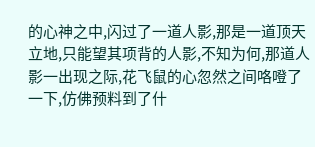的心神之中,闪过了一道人影,那是一道顶天立地,只能望其项背的人影,不知为何,那道人影一出现之际,花飞鼠的心忽然之间咯噔了一下,仿佛预料到了什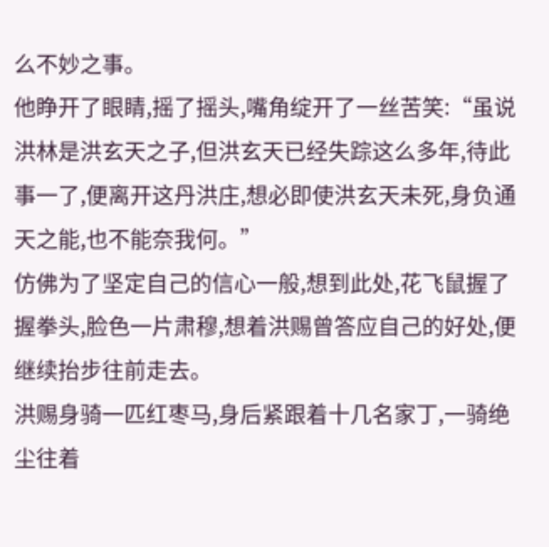么不妙之事。
他睁开了眼睛,摇了摇头,嘴角绽开了一丝苦笑:“虽说洪林是洪玄天之子,但洪玄天已经失踪这么多年,待此事一了,便离开这丹洪庄,想必即使洪玄天未死,身负通天之能,也不能奈我何。”
仿佛为了坚定自己的信心一般,想到此处,花飞鼠握了握拳头,脸色一片肃穆,想着洪赐曾答应自己的好处,便继续抬步往前走去。
洪赐身骑一匹红枣马,身后紧跟着十几名家丁,一骑绝尘往着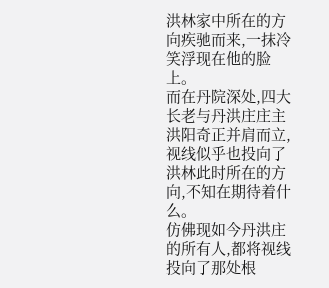洪林家中所在的方向疾驰而来,一抹冷笑浮现在他的脸上。
而在丹院深处,四大长老与丹洪庄庄主洪阳奇正并肩而立,视线似乎也投向了洪林此时所在的方向,不知在期待着什么。
仿佛现如今丹洪庄的所有人,都将视线投向了那处根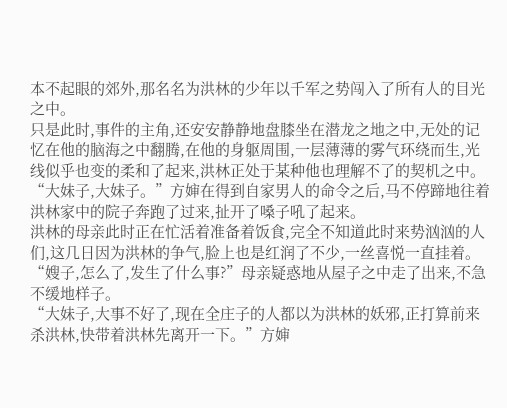本不起眼的郊外,那名名为洪林的少年以千军之势闯入了所有人的目光之中。
只是此时,事件的主角,还安安静静地盘膝坐在潜龙之地之中,无处的记忆在他的脑海之中翻腾,在他的身躯周围,一层薄薄的雾气环绕而生,光线似乎也变的柔和了起来,洪林正处于某种他也理解不了的契机之中。
“大妹子,大妹子。”方婶在得到自家男人的命令之后,马不停蹄地往着洪林家中的院子奔跑了过来,扯开了嗓子吼了起来。
洪林的母亲此时正在忙活着准备着饭食,完全不知道此时来势汹汹的人们,这几日因为洪林的争气,脸上也是红润了不少,一丝喜悦一直挂着。
“嫂子,怎么了,发生了什么事?”母亲疑惑地从屋子之中走了出来,不急不缓地样子。
“大妹子,大事不好了,现在全庄子的人都以为洪林的妖邪,正打算前来杀洪林,快带着洪林先离开一下。”方婶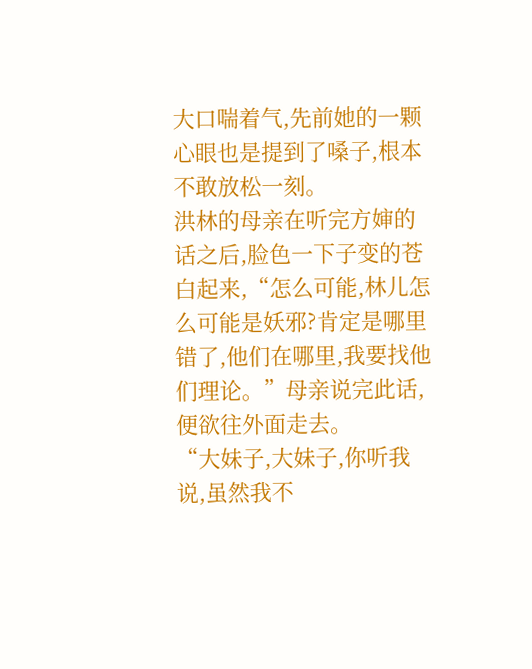大口喘着气,先前她的一颗心眼也是提到了嗓子,根本不敢放松一刻。
洪林的母亲在听完方婶的话之后,脸色一下子变的苍白起来,“怎么可能,林儿怎么可能是妖邪?肯定是哪里错了,他们在哪里,我要找他们理论。”母亲说完此话,便欲往外面走去。
“大妹子,大妹子,你听我说,虽然我不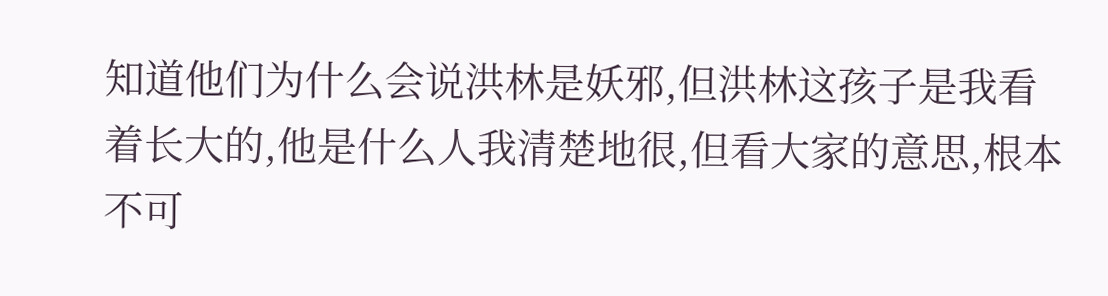知道他们为什么会说洪林是妖邪,但洪林这孩子是我看着长大的,他是什么人我清楚地很,但看大家的意思,根本不可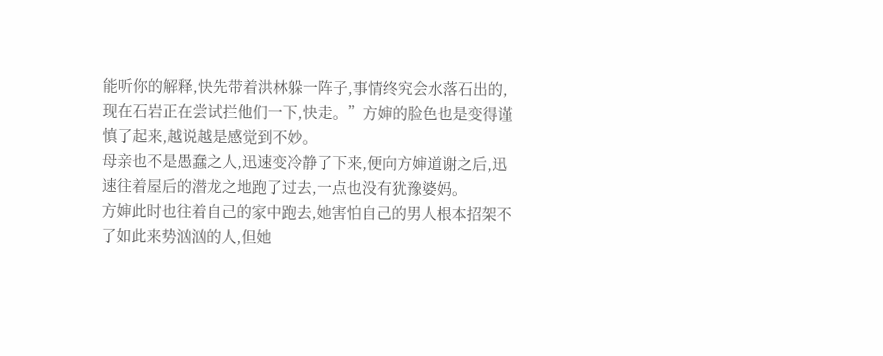能听你的解释,快先带着洪林躲一阵子,事情终究会水落石出的,现在石岩正在尝试拦他们一下,快走。”方婶的脸色也是变得谨慎了起来,越说越是感觉到不妙。
母亲也不是愚蠢之人,迅速变冷静了下来,便向方婶道谢之后,迅速往着屋后的潜龙之地跑了过去,一点也没有犹豫婆妈。
方婶此时也往着自己的家中跑去,她害怕自己的男人根本招架不了如此来势汹汹的人,但她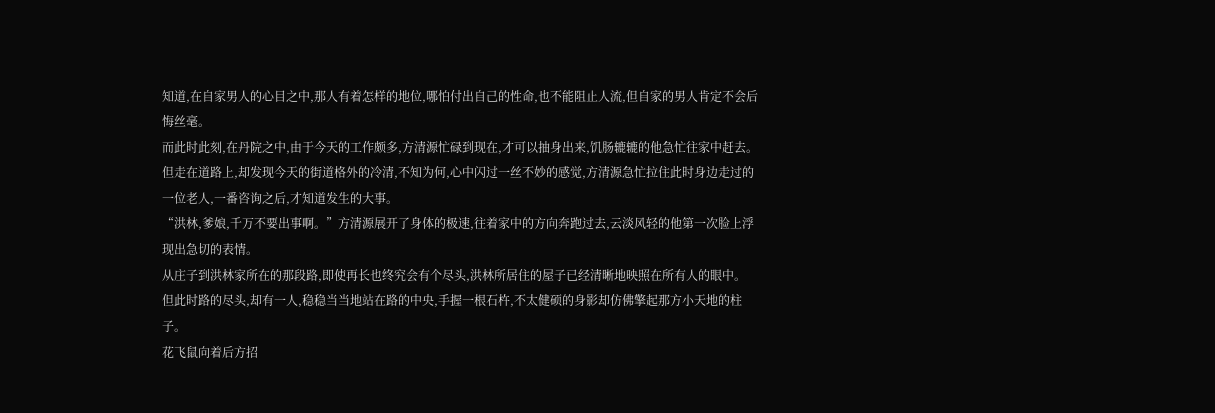知道,在自家男人的心目之中,那人有着怎样的地位,哪怕付出自己的性命,也不能阻止人流,但自家的男人肯定不会后悔丝毫。
而此时此刻,在丹院之中,由于今天的工作颇多,方清源忙碌到现在,才可以抽身出来,饥肠辘辘的他急忙往家中赶去。
但走在道路上,却发现今天的街道格外的冷清,不知为何,心中闪过一丝不妙的感觉,方清源急忙拉住此时身边走过的一位老人,一番咨询之后,才知道发生的大事。
“洪林,爹娘,千万不要出事啊。”方清源展开了身体的极速,往着家中的方向奔跑过去,云淡风轻的他第一次脸上浮现出急切的表情。
从庄子到洪林家所在的那段路,即使再长也终究会有个尽头,洪林所居住的屋子已经清晰地映照在所有人的眼中。
但此时路的尽头,却有一人,稳稳当当地站在路的中央,手握一根石杵,不太健硕的身影却仿佛擎起那方小天地的柱子。
花飞鼠向着后方招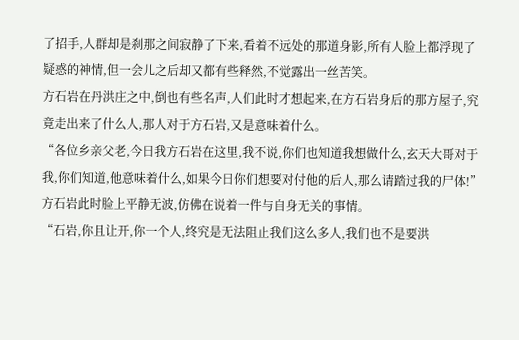了招手,人群却是刹那之间寂静了下来,看着不远处的那道身影,所有人脸上都浮现了疑惑的神情,但一会儿之后却又都有些释然,不觉露出一丝苦笑。
方石岩在丹洪庄之中,倒也有些名声,人们此时才想起来,在方石岩身后的那方屋子,究竟走出来了什么人,那人对于方石岩,又是意味着什么。
“各位乡亲父老,今日我方石岩在这里,我不说,你们也知道我想做什么,玄天大哥对于我,你们知道,他意味着什么,如果今日你们想要对付他的后人,那么请踏过我的尸体!”方石岩此时脸上平静无波,仿佛在说着一件与自身无关的事情。
“石岩,你且让开,你一个人,终究是无法阻止我们这么多人,我们也不是要洪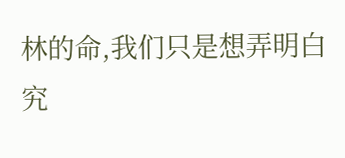林的命,我们只是想弄明白究